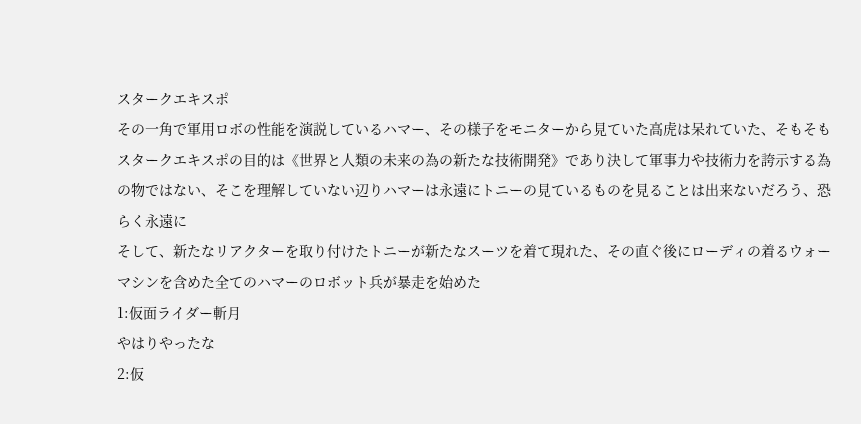スタークエキスポ
その一角で軍用ロボの性能を演説しているハマー、その様子をモニターから見ていた高虎は呆れていた、そもそもスタークエキスポの目的は《世界と人類の未来の為の新たな技術開発》であり決して軍事力や技術力を誇示する為の物ではない、そこを理解していない辺りハマーは永遠にトニーの見ているものを見ることは出来ないだろう、恐らく永遠に
そして、新たなリアクターを取り付けたトニーが新たなスーツを着て現れた、その直ぐ後にローディの着るウォーマシンを含めた全てのハマーのロボット兵が暴走を始めた
1:仮面ライダー斬月
やはりやったな
2:仮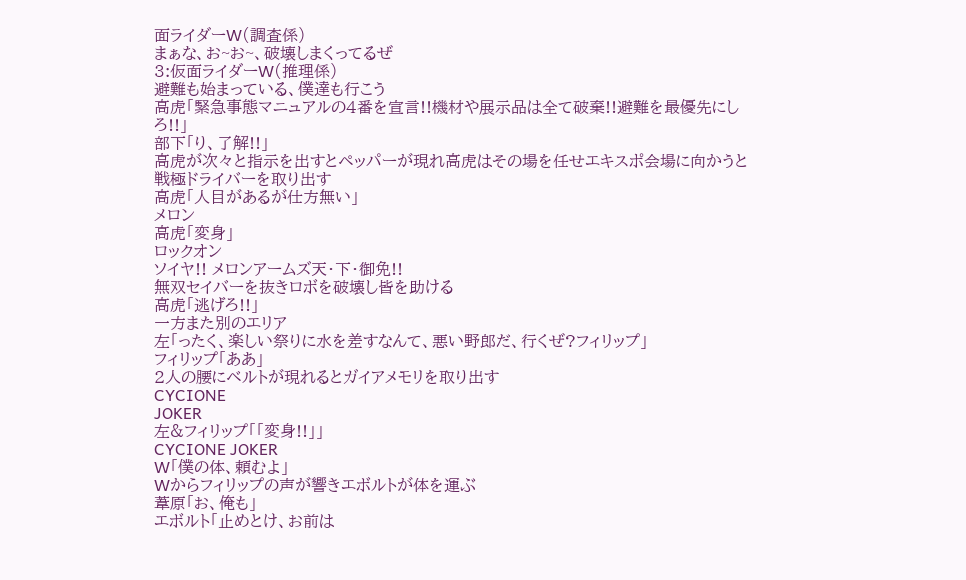面ライダーW(調査係)
まぁな、お~お~、破壊しまくってるぜ
3:仮面ライダーW(推理係)
避難も始まっている、僕達も行こう
高虎「緊急事態マニュアルの4番を宣言!!機材や展示品は全て破棄!!避難を最優先にしろ!!」
部下「り、了解!!」
高虎が次々と指示を出すとペッパーが現れ高虎はその場を任せエキスポ会場に向かうと戦極ドライバーを取り出す
高虎「人目があるが仕方無い」
メロン
高虎「変身」
ロックオン
ソイヤ!! メロンアームズ天・下・御免!!
無双セイバーを抜きロボを破壊し皆を助ける
高虎「逃げろ!!」
一方また別のエリア
左「ったく、楽しい祭りに水を差すなんて、悪い野郎だ、行くぜ?フィリップ」
フィリップ「ああ」
2人の腰にベルトが現れるとガイアメモリを取り出す
CYCIONE
JOKER
左&フィリップ「「変身!!」」
CYCIONE JOKER
W「僕の体、頼むよ」
Wからフィリップの声が響きエボルトが体を運ぶ
葦原「お、俺も」
エボルト「止めとけ、お前は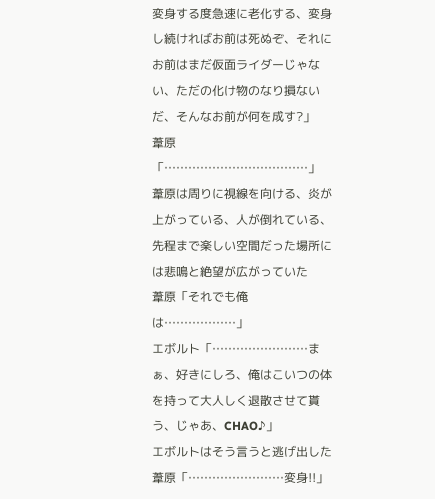変身する度急速に老化する、変身し続ければお前は死ぬぞ、それにお前はまだ仮面ライダーじゃない、ただの化け物のなり損ないだ、そんなお前が何を成す?」
葦原「………………………………」
葦原は周りに視線を向ける、炎が上がっている、人が倒れている、先程まで楽しい空間だった場所には悲鳴と絶望が広がっていた
葦原「それでも俺は………………」
エボルト「……………………まぁ、好きにしろ、俺はこいつの体を持って大人しく退散させて貰う、じゃあ、CHAO♪」
エボルトはそう言うと逃げ出した
葦原「……………………変身!!」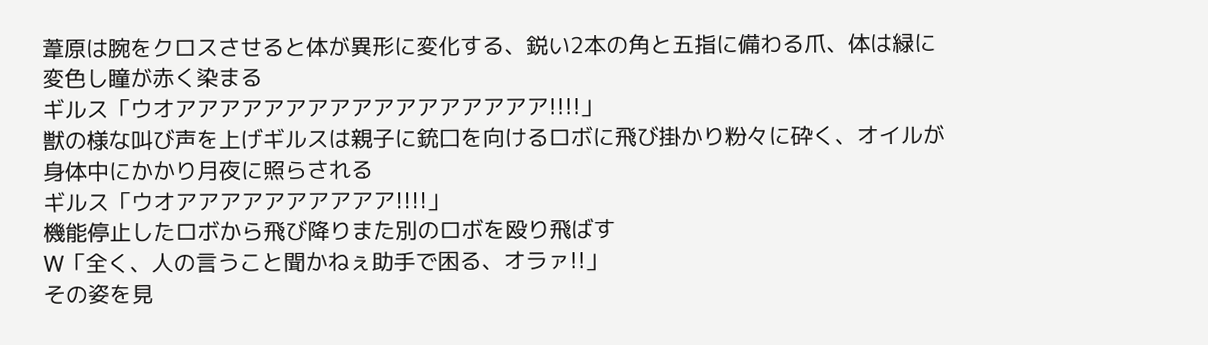葦原は腕をクロスさせると体が異形に変化する、鋭い2本の角と五指に備わる爪、体は緑に変色し瞳が赤く染まる
ギルス「ウオアアアアアアアアアアアアアアアアア!!!!」
獣の様な叫び声を上げギルスは親子に銃口を向けるロボに飛び掛かり粉々に砕く、オイルが身体中にかかり月夜に照らされる
ギルス「ウオアアアアアアアアアア!!!!」
機能停止したロボから飛び降りまた別のロボを殴り飛ばす
W「全く、人の言うこと聞かねぇ助手で困る、オラァ!!」
その姿を見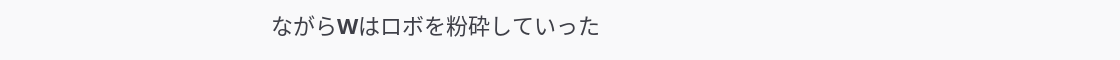ながらWはロボを粉砕していった